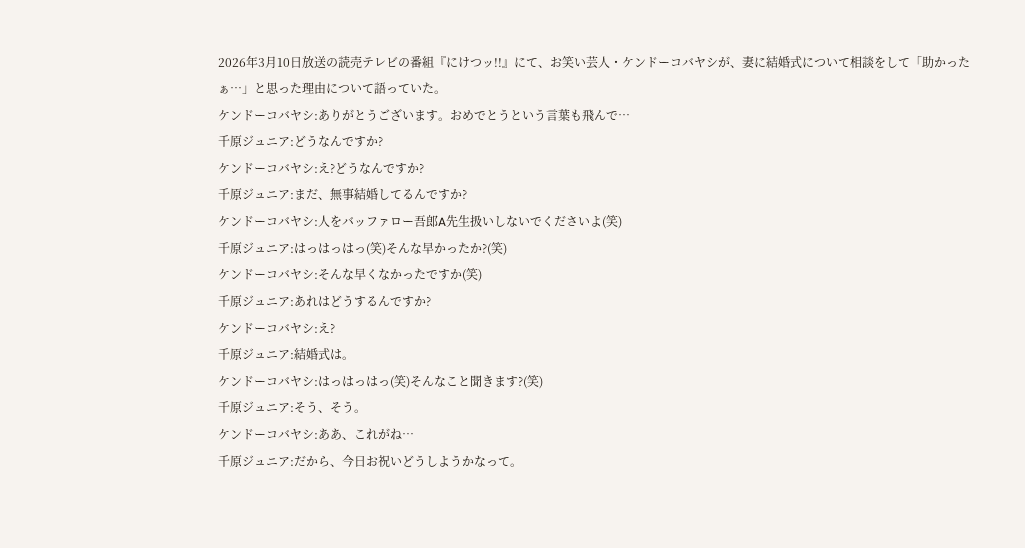2026年3月10日放送の読売テレビの番組『にけつッ!!』にて、お笑い芸人・ケンドーコバヤシが、妻に結婚式について相談をして「助かったぁ…」と思った理由について語っていた。
ケンドーコバヤシ:ありがとうございます。おめでとうという言葉も飛んで…
千原ジュニア:どうなんですか?
ケンドーコバヤシ:え?どうなんですか?
千原ジュニア:まだ、無事結婚してるんですか?
ケンドーコバヤシ:人をバッファロー吾郎A先生扱いしないでくださいよ(笑)
千原ジュニア:はっはっはっ(笑)そんな早かったか?(笑)
ケンドーコバヤシ:そんな早くなかったですか(笑)
千原ジュニア:あれはどうするんですか?
ケンドーコバヤシ:え?
千原ジュニア:結婚式は。
ケンドーコバヤシ:はっはっはっ(笑)そんなこと聞きます?(笑)
千原ジュニア:そう、そう。
ケンドーコバヤシ:ああ、これがね…
千原ジュニア:だから、今日お祝いどうしようかなって。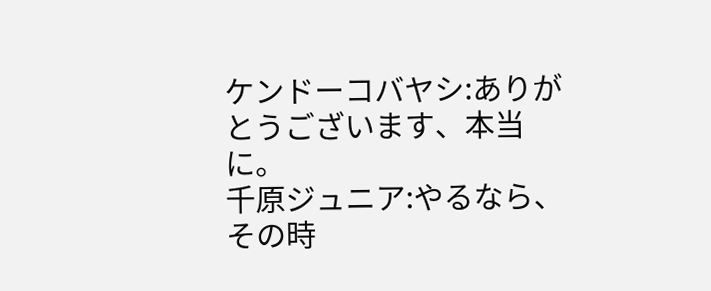ケンドーコバヤシ:ありがとうございます、本当に。
千原ジュニア:やるなら、その時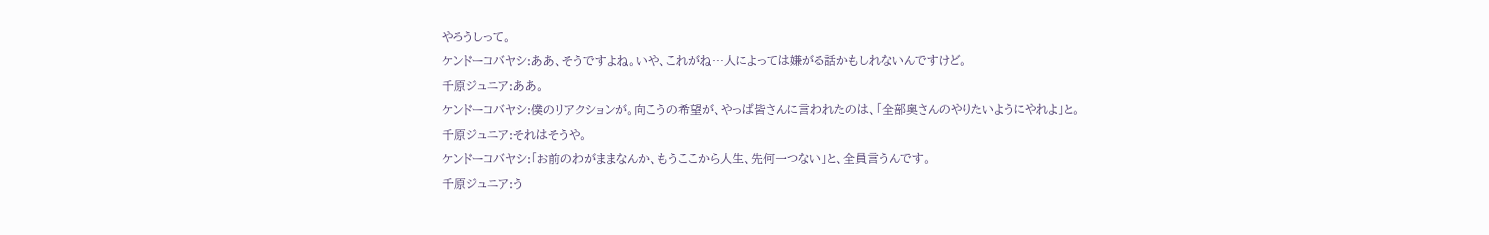やろうしって。
ケンドーコバヤシ:ああ、そうですよね。いや、これがね…人によっては嫌がる話かもしれないんですけど。
千原ジュニア:ああ。
ケンドーコバヤシ:僕のリアクションが。向こうの希望が、やっぱ皆さんに言われたのは、「全部奥さんのやりたいようにやれよ」と。
千原ジュニア:それはそうや。
ケンドーコバヤシ:「お前のわがままなんか、もうここから人生、先何一つない」と、全員言うんです。
千原ジュニア:う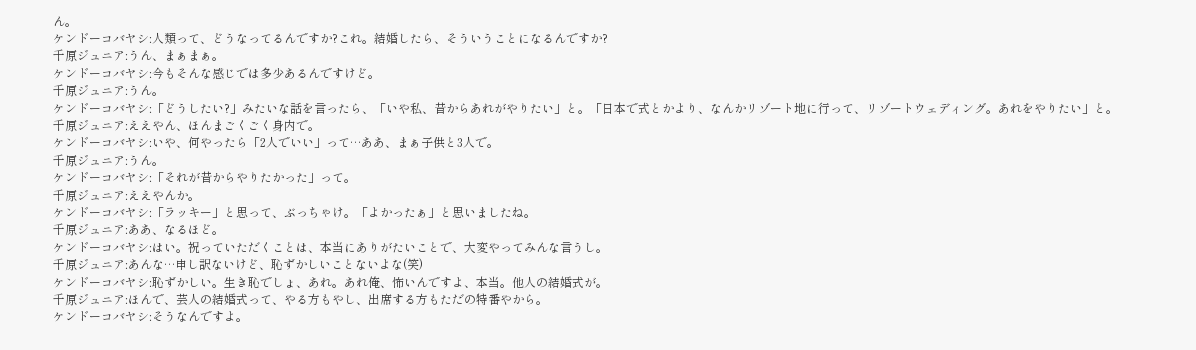ん。
ケンドーコバヤシ:人類って、どうなってるんですか?これ。結婚したら、そういうことになるんですか?
千原ジュニア:うん、まぁまぁ。
ケンドーコバヤシ:今もそんな感じでは多少あるんですけど。
千原ジュニア:うん。
ケンドーコバヤシ:「どうしたい?」みたいな話を言ったら、「いや私、昔からあれがやりたい」と。「日本で式とかより、なんかリゾート地に行って、リゾートウェディング。あれをやりたい」と。
千原ジュニア:ええやん、ほんまごくごく身内で。
ケンドーコバヤシ:いや、何やったら「2人でいい」って…ああ、まぁ子供と3人で。
千原ジュニア:うん。
ケンドーコバヤシ:「それが昔からやりたかった」って。
千原ジュニア:ええやんか。
ケンドーコバヤシ:「ラッキー」と思って、ぶっちゃけ。「よかったぁ」と思いましたね。
千原ジュニア:ああ、なるほど。
ケンドーコバヤシ:はい。祝っていただくことは、本当にありがたいことで、大変やってみんな言うし。
千原ジュニア:あんな…申し訳ないけど、恥ずかしいことないよな(笑)
ケンドーコバヤシ:恥ずかしい。生き恥でしょ、あれ。あれ俺、怖いんですよ、本当。他人の結婚式が。
千原ジュニア:ほんで、芸人の結婚式って、やる方もやし、出席する方もただの特番やから。
ケンドーコバヤシ:そうなんですよ。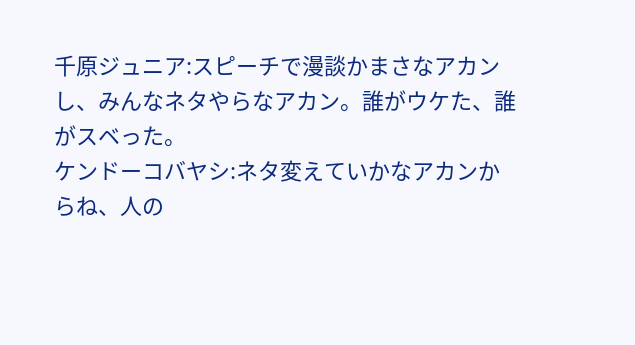千原ジュニア:スピーチで漫談かまさなアカンし、みんなネタやらなアカン。誰がウケた、誰がスベった。
ケンドーコバヤシ:ネタ変えていかなアカンからね、人の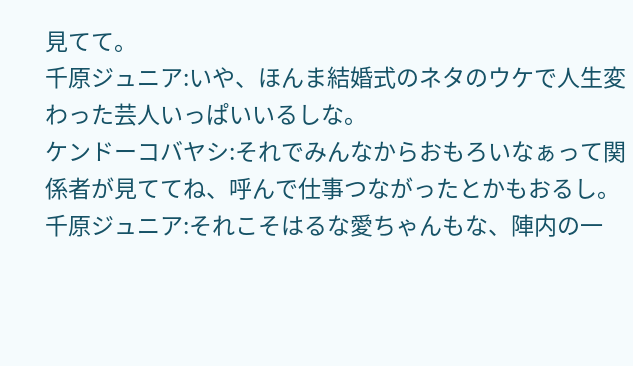見てて。
千原ジュニア:いや、ほんま結婚式のネタのウケで人生変わった芸人いっぱいいるしな。
ケンドーコバヤシ:それでみんなからおもろいなぁって関係者が見ててね、呼んで仕事つながったとかもおるし。
千原ジュニア:それこそはるな愛ちゃんもな、陣内の一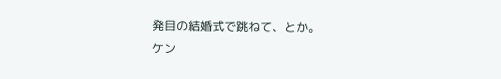発目の結婚式で跳ねて、とか。
ケン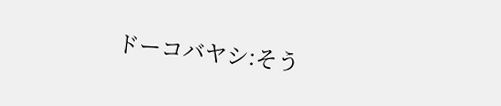ドーコバヤシ:そう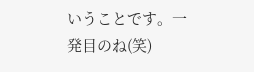いうことです。一発目のね(笑)